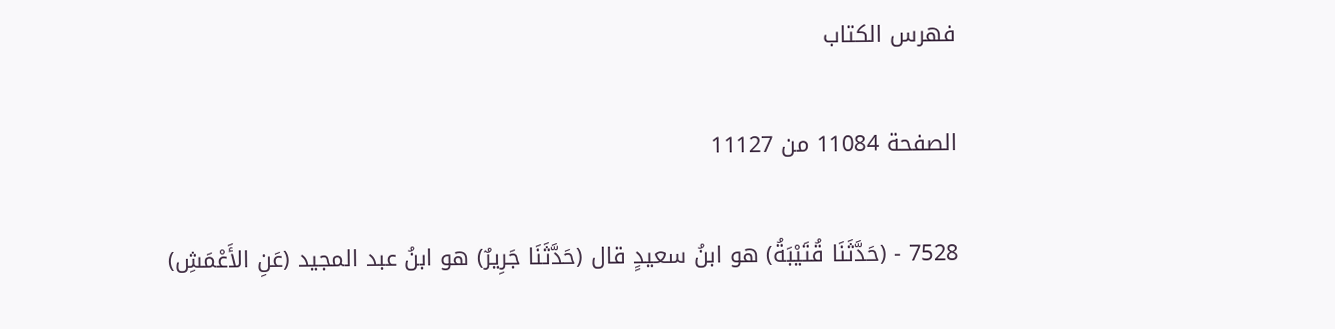فهرس الكتاب

الصفحة 11084 من 11127

7528 - (حَدَّثَنَا قُتَيْبَةُ) هو ابنُ سعيدٍ قال (حَدَّثَنَا جَرِيرٌ) هو ابنُ عبد المجيد (عَنِ الأَعْمَشِ)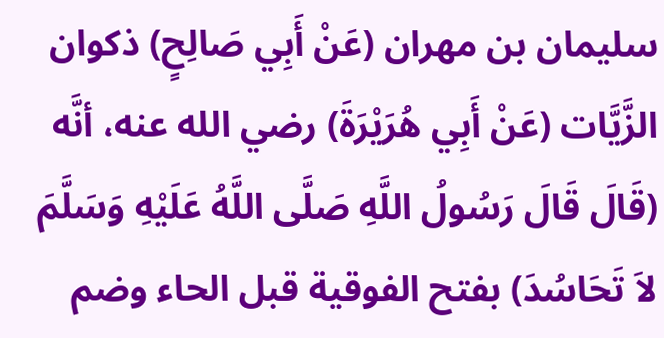سليمان بن مهران (عَنْ أَبِي صَالِحٍ) ذكوان الزَّيَّات (عَنْ أَبِي هُرَيْرَةَ) رضي الله عنه، أنَّه (قَالَ قَالَ رَسُولُ اللَّهِ صَلَّى اللَّهُ عَلَيْهِ وَسَلَّمَ لاَ تَحَاسُدَ) بفتح الفوقية قبل الحاء وضم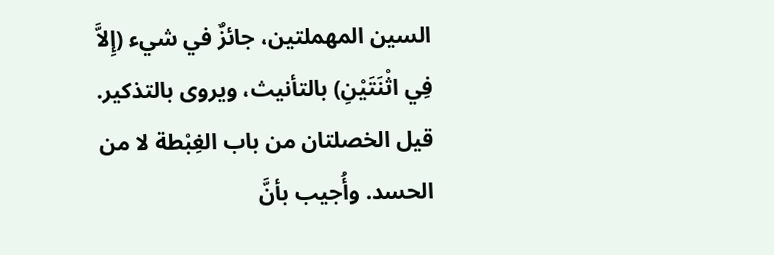السين المهملتين، جائزٌ في شيء (إِلاَّ فِي اثْنَتَيْنِ) بالتأنيث، ويروى بالتذكير. قيل الخصلتان من باب الغِبْطة لا من الحسد. وأُجيب بأنَّ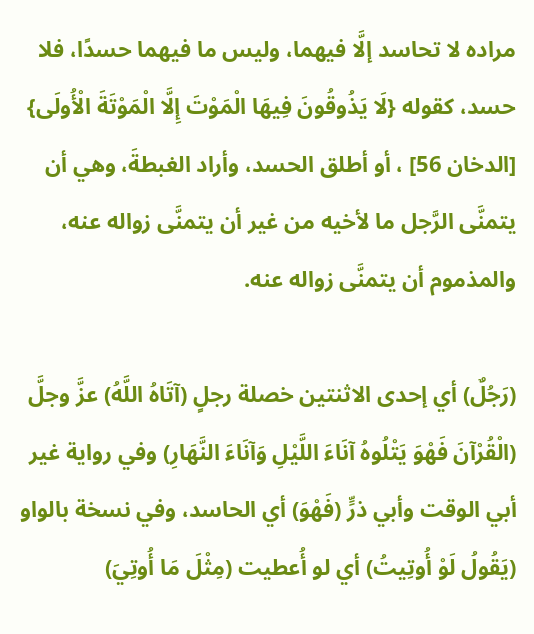مراده لا تحاسد إلَّا فيهما، وليس ما فيهما حسدًا، فلا حسد، كقوله {لَا يَذُوقُونَ فِيهَا الْمَوْتَ إِلَّا الْمَوْتَةَ الْأُولَى} [الدخان 56] ، أو أطلق الحسد، وأراد الغبطةَ، وهي أن يتمنَّى الرَّجل ما لأخيه من غير أن يتمنَّى زواله عنه، والمذموم أن يتمنَّى زواله عنه.

(رَجُلٌ) أي إحدى الاثنتين خصلة رجلٍ (آتَاهُ اللَّهُ) عزَّ وجلَّ (الْقُرْآنَ فَهْوَ يَتْلُوهُ آنَاءَ اللَّيْلِ وَآنَاءَ النَّهَارِ) وفي رواية غير أبي الوقت وأبي ذرٍّ (فَهْوَ) أي الحاسد، وفي نسخة بالواو (يَقُولُ لَوْ أُوتِيتُ) أي لو أُعطيت (مِثْلَ مَا أُوتِيَ)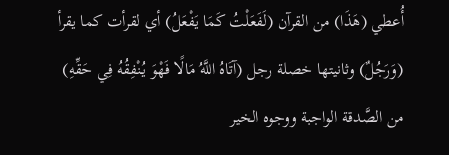أُعطي (هَذَا) من القرآن (لَفَعَلْتُ كَمَا يَفْعَلُ) أي لقرأت كما يقرأ (وَرَجُلٌ) وثانيتها خصلة رجل (آتَاهُ اللَّهُ مَالًا فَهْوَ يُنْفِقُهُ فِي حَقِّهِ) من الصَّدقة الواجبة ووجوه الخير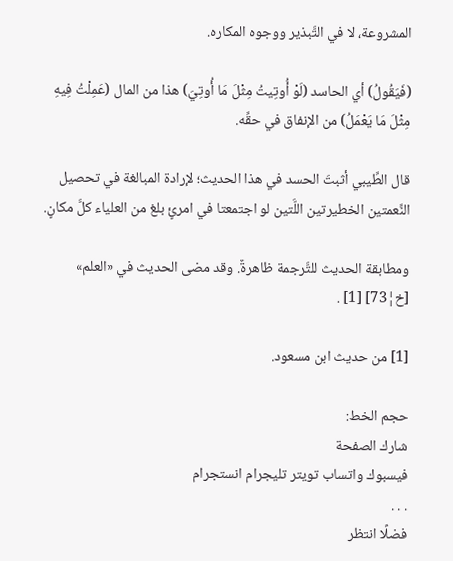المشروعة، لا في التَّبذير ووجوه المكاره.

(فَيَقُولُ) أي الحاسد (لَوْ أُوتِيتُ مِثْلَ مَا أُوتِيَ) هذا من المال (عَمِلْتُ فِيهِ مِثْلَ مَا يَعْمَلُ) من الإنفاق في حقِّه.

قال الطِّيبي أثبتَ الحسد في هذا الحديث؛ لإرادة المبالغة في تحصيل النِّعمتين الخطيرتين اللَّتين لو اجتمعتا في امرئٍ بلغ من العلياء كلَّ مكانٍ.

ومطابقة الحديث للتَّرجمة ظاهرةٌ. وقد مضى الحديث في «العلم» [خ¦73] [1] .

[1] من حديث ابن مسعود.

حجم الخط:
شارك الصفحة
فيسبوك واتساب تويتر تليجرام انستجرام
. . .
فضلًا انتظر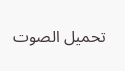تحميل الصوت